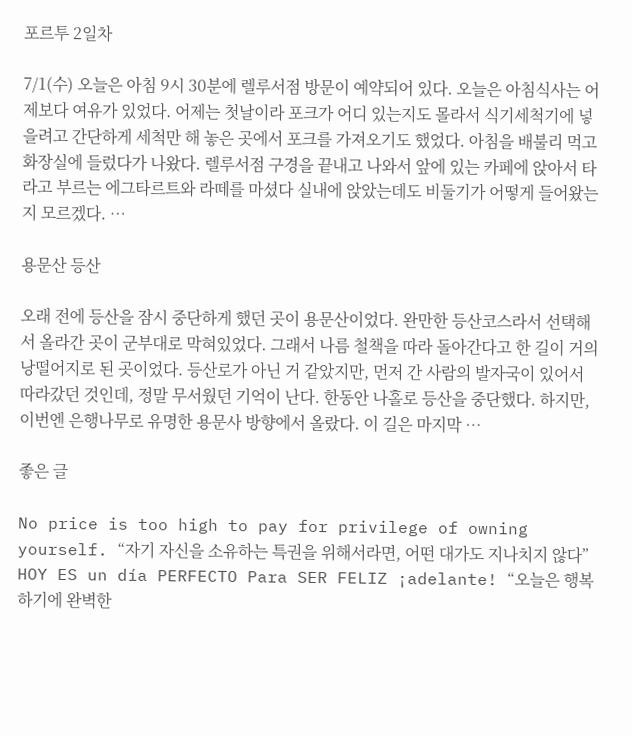포르투 2일차

7/1(수) 오늘은 아침 9시 30분에 렐루서점 방문이 예약되어 있다. 오늘은 아침식사는 어제보다 여유가 있었다. 어제는 첫날이라 포크가 어디 있는지도 몰라서 식기세척기에 넣을려고 간단하게 세척만 해 놓은 곳에서 포크를 가져오기도 했었다. 아침을 배불리 먹고 화장실에 들렀다가 나왔다. 렐루서점 구경을 끝내고 나와서 앞에 있는 카페에 앉아서 타라고 부르는 에그타르트와 라떼를 마셨다 실내에 앉았는데도 비둘기가 어떻게 들어왔는지 모르겠다. …

용문산 등산

오래 전에 등산을 잠시 중단하게 했던 곳이 용문산이었다. 완만한 등산코스라서 선택해서 올라간 곳이 군부대로 막혀있었다. 그래서 나름 철책을 따라 돌아간다고 한 길이 거의 낭떨어지로 된 곳이었다. 등산로가 아닌 거 같았지만, 먼저 간 사람의 발자국이 있어서 따라갔던 것인데, 정말 무서웠던 기억이 난다. 한동안 나홀로 등산을 중단했다. 하지만, 이번엔 은행나무로 유명한 용문사 방향에서 올랐다. 이 길은 마지막 …

좋은 글

No price is too high to pay for privilege of owning yourself. “자기 자신을 소유하는 특권을 위해서라면, 어떤 대가도 지나치지 않다” HOY ES un día PERFECTO Para SER FELIZ ¡adelante! “오늘은 행복하기에 완벽한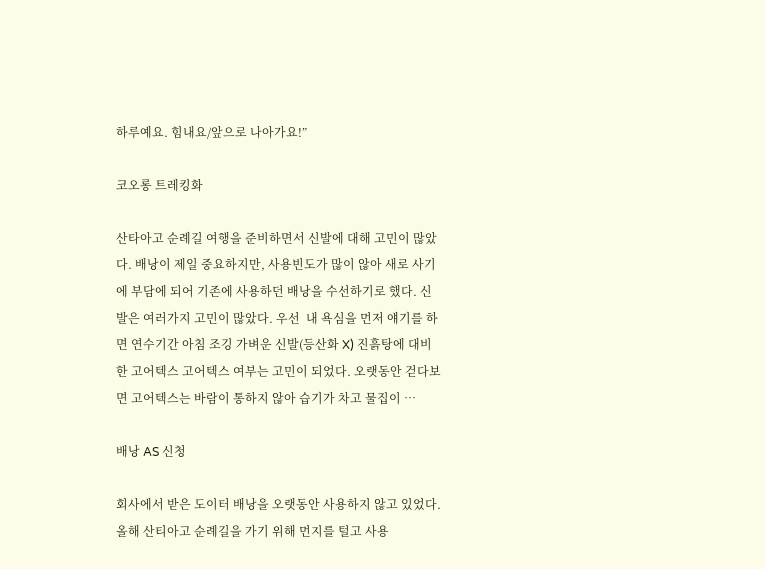하루예요. 힘내요/앞으로 나아가요!”

코오롱 트레킹화

산타아고 순례길 여행을 준비하면서 신발에 대해 고민이 많았다. 배낭이 제일 중요하지만, 사용빈도가 많이 않아 새로 사기에 부담에 되어 기존에 사용하던 배낭을 수선하기로 했다. 신발은 여러가지 고민이 많았다. 우선  내 욕심을 먼저 얘기를 하면 연수기간 아침 조깅 가벼운 신발(등산화 X) 진흙탕에 대비한 고어텍스 고어텍스 여부는 고민이 되었다. 오랫동안 걷다보면 고어텍스는 바람이 통하지 않아 습기가 차고 물집이 …

배낭 AS 신청

회사에서 받은 도이터 배낭을 오랫동안 사용하지 않고 있었다. 올해 산티아고 순례길을 가기 위해 먼지를 털고 사용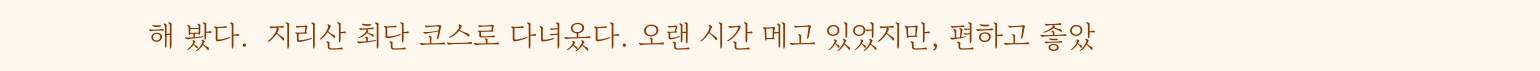해 봤다.  지리산 최단 코스로 다녀옸다. 오랜 시간 메고 있었지만, 편하고 좋았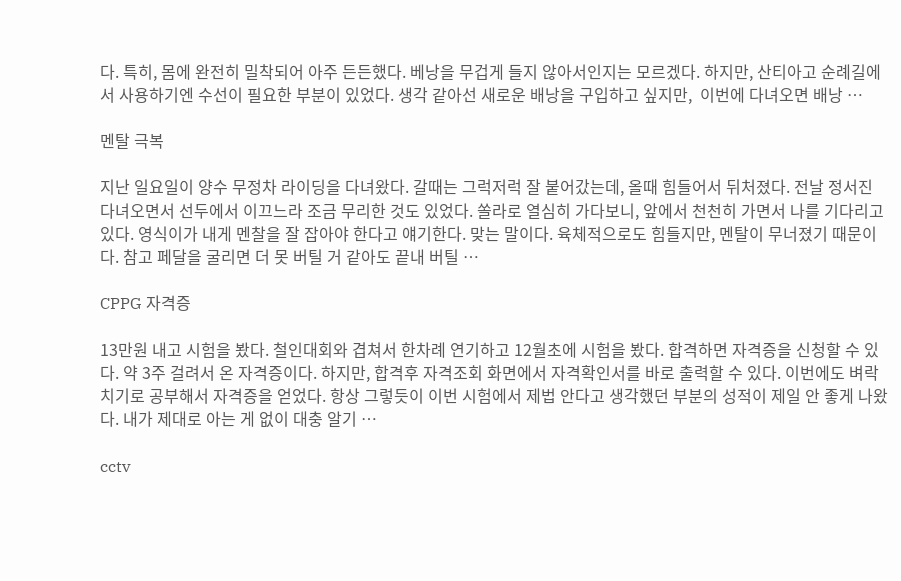다. 특히, 몸에 완전히 밀착되어 아주 든든했다. 베낭을 무겁게 들지 않아서인지는 모르겠다. 하지만, 산티아고 순례길에서 사용하기엔 수선이 필요한 부분이 있었다. 생각 같아선 새로운 배낭을 구입하고 싶지만,  이번에 다녀오면 배낭 …

멘탈 극복

지난 일요일이 양수 무정차 라이딩을 다녀왔다. 갈때는 그럭저럭 잘 붙어갔는데, 올때 힘들어서 뒤처졌다. 전날 정서진 다녀오면서 선두에서 이끄느라 조금 무리한 것도 있었다. 쏠라로 열심히 가다보니, 앞에서 천천히 가면서 나를 기다리고 있다. 영식이가 내게 멘찰을 잘 잡아야 한다고 얘기한다. 맞는 말이다. 육체적으로도 힘들지만, 멘탈이 무너졌기 때문이다. 참고 페달을 굴리면 더 못 버틸 거 같아도 끝내 버틸 …

CPPG 자격증

13만원 내고 시험을 봤다. 철인대회와 겹쳐서 한차례 연기하고 12월초에 시험을 봤다. 합격하면 자격증을 신청할 수 있다. 약 3주 걸려서 온 자격증이다. 하지만, 합격후 자격조회 화면에서 자격확인서를 바로 출력할 수 있다. 이번에도 벼락치기로 공부해서 자격증을 얻었다. 항상 그렇듯이 이번 시험에서 제법 안다고 생각했던 부분의 성적이 제일 안 좋게 나왔다. 내가 제대로 아는 게 없이 대충 알기 …

cctv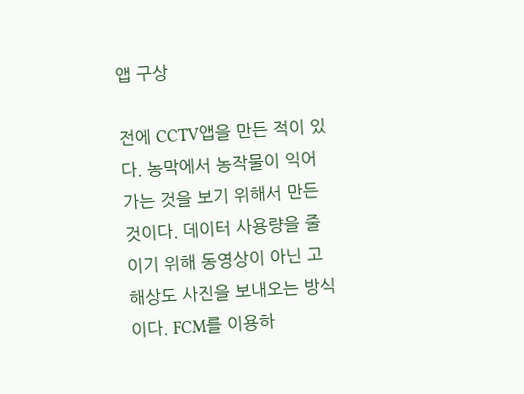앱 구상

전에 CCTV앱을 만든 적이 있다. 농막에서 농작물이 익어가는 것을 보기 위해서 만든 것이다. 데이터 사용량을 줄이기 위해 동영상이 아닌 고해상도 사진을 보내오는 방식이다. FCM를 이용하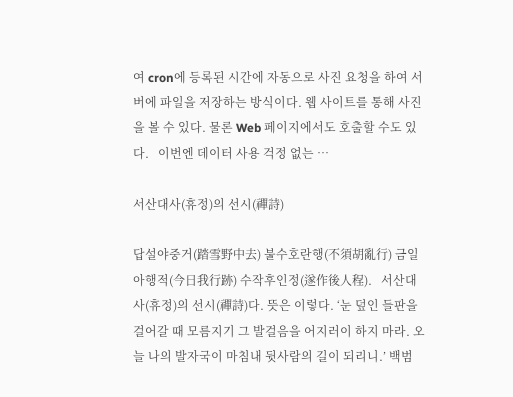여 cron에 등록된 시간에 자동으로 사진 요청을 하여 서버에 파일을 저장하는 방식이다. 웹 사이트를 통해 사진을 볼 수 있다. 물론 Web 페이지에서도 호출할 수도 있다.   이번엔 데이터 사용 걱정 없는 …

서산대사(휴정)의 선시(禪詩)

답설야중거(踏雪野中去) 불수호란행(不須胡亂行) 금일아행적(今日我行跡) 수작후인정(遂作後人程).   서산대사(휴정)의 선시(禪詩)다. 뜻은 이렇다. ‘눈 덮인 들판을 걸어갈 때 모름지기 그 발걸음을 어지러이 하지 마라. 오늘 나의 발자국이 마침내 뒷사람의 길이 되리니.’ 백범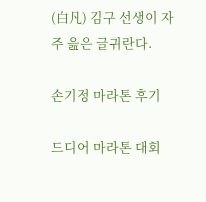(白凡) 김구 선생이 자주 읊은 글귀란다.

손기정 마라톤 후기

드디어 마라톤 대회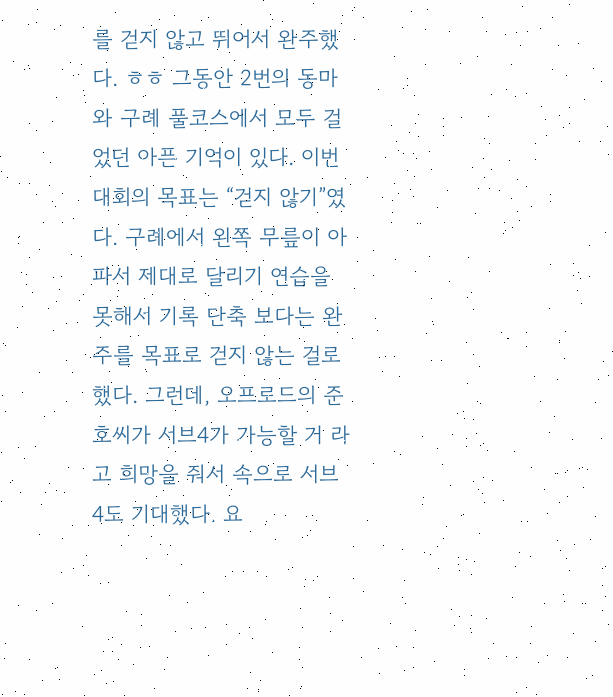를 걷지 않고 뛰어서 완주했다. ㅎㅎ 그동안 2번의 동마와 구례 풀코스에서 모두 걸었던 아픈 기억이 있다. 이번 대회의 목표는 “걷지 않기”였다. 구례에서 왼쪽 무릎이 아파서 제대로 달리기 연습을 못해서 기록 단축 보다는 완주를 목표로 걷지 않는 걸로 했다. 그런데, 오프로드의 준호씨가 서브4가 가능할 거 라고 희망을 줘서 속으로 서브4도 기대했다. 요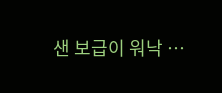샌 보급이 워낙 …